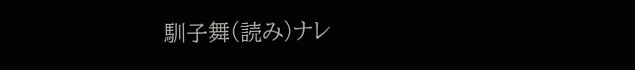馴子舞(読み)ナレ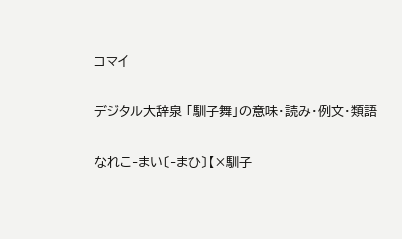コマイ

デジタル大辞泉 「馴子舞」の意味・読み・例文・類語

なれこ‐まい〔‐まひ〕【×馴子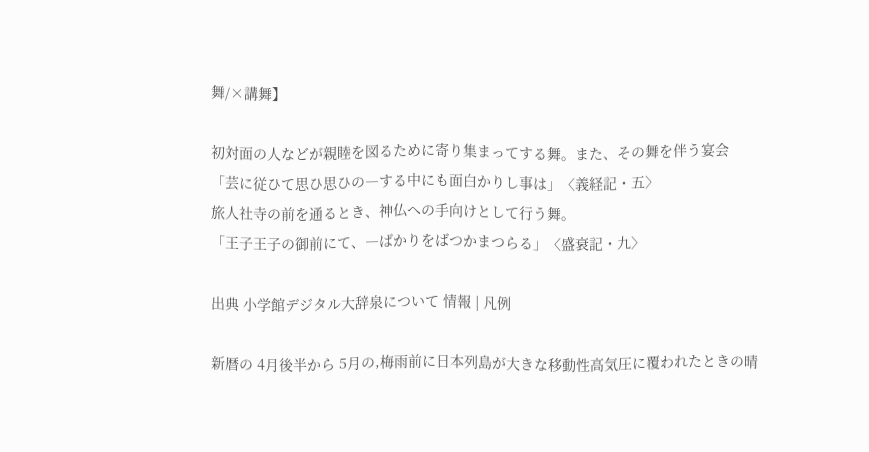舞/×講舞】

初対面の人などが親睦を図るために寄り集まってする舞。また、その舞を伴う宴会
「芸に従ひて思ひ思ひの―する中にも面白かりし事は」〈義経記・五〉
旅人社寺の前を通るとき、神仏への手向けとして行う舞。
「王子王子の御前にて、―ばかりをばつかまつらる」〈盛衰記・九〉

出典 小学館デジタル大辞泉について 情報 | 凡例

新暦の 4月後半から 5月の,梅雨前に日本列島が大きな移動性高気圧に覆われたときの晴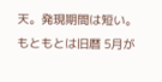天。発現期間は短い。もともとは旧暦 5月が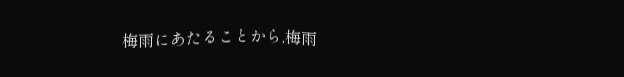梅雨にあたることから,梅雨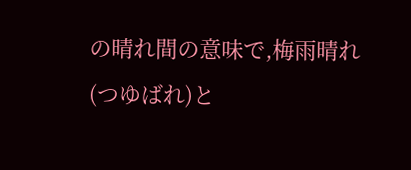の晴れ間の意味で,梅雨晴れ(つゆばれ)と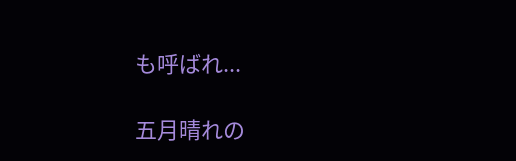も呼ばれ...

五月晴れの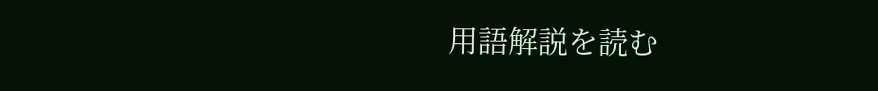用語解説を読む